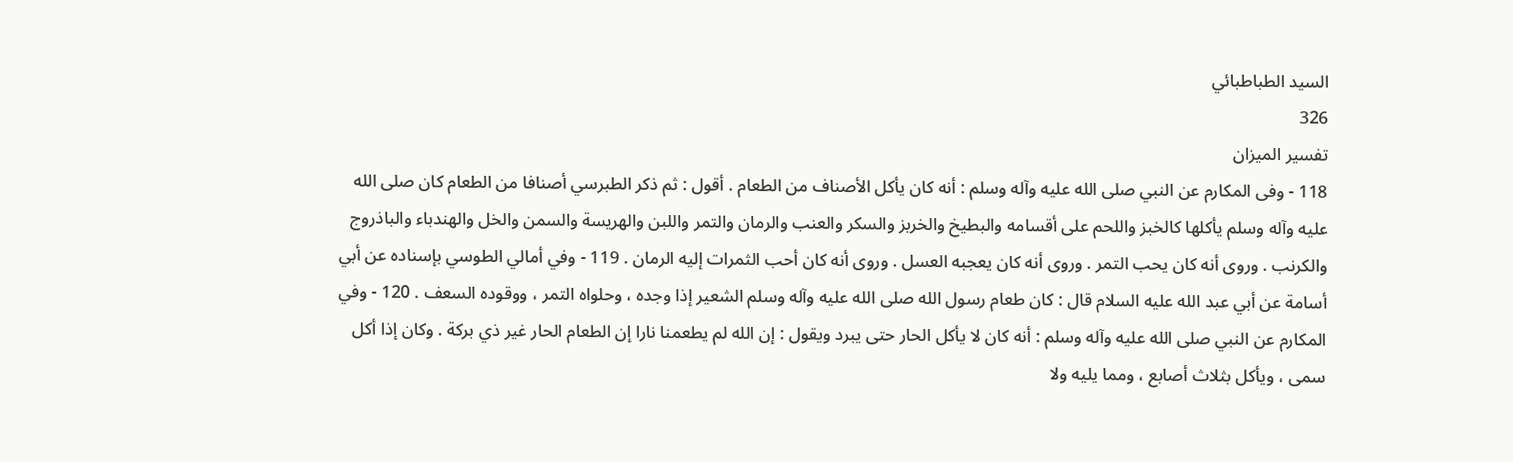السيد الطباطبائي
326
تفسير الميزان
118 - وفى المكارم عن النبي صلى الله عليه وآله وسلم : أنه كان يأكل الأصناف من الطعام . أقول : ثم ذكر الطبرسي أصنافا من الطعام كان صلى الله عليه وآله وسلم يأكلها كالخبز واللحم على أقسامه والبطيخ والخربز والسكر والعنب والرمان والتمر واللبن والهريسة والسمن والخل والهندباء والباذروج والكرنب . وروى أنه كان يحب التمر . وروى أنه كان يعجبه العسل . وروى أنه كان أحب الثمرات إليه الرمان . 119 - وفي أمالي الطوسي بإسناده عن أبي أسامة عن أبي عبد الله عليه السلام قال : كان طعام رسول الله صلى الله عليه وآله وسلم الشعير إذا وجده ، وحلواه التمر ، ووقوده السعف . 120 - وفي المكارم عن النبي صلى الله عليه وآله وسلم : أنه كان لا يأكل الحار حتى يبرد ويقول : إن الله لم يطعمنا نارا إن الطعام الحار غير ذي بركة . وكان إذا أكل سمى ، ويأكل بثلاث أصابع ، ومما يليه ولا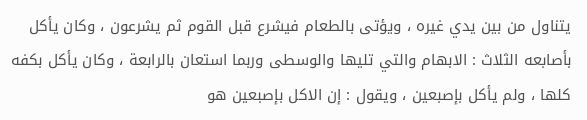يتناول من بين يدي غيره ، ويؤتى بالطعام فيشرع قبل القوم ثم يشرعون ، وكان يأكل بأصابعه الثلاث : الابهام والتي تليها والوسطى وربما استعان بالرابعة ، وكان يأكل بكفه كلها ، ولم يأكل بإصبعين ، ويقول : إن الاكل بإصبعين هو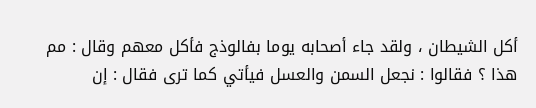أكل الشيطان ، ولقد جاء أصحابه يوما بفالوذج فأكل معهم وقال : مم هذا ؟ فقالوا : نجعل السمن والعسل فيأتي كما ترى فقال : إن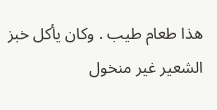هذا طعام طيب . وكان يأكل خبز الشعير غير منخول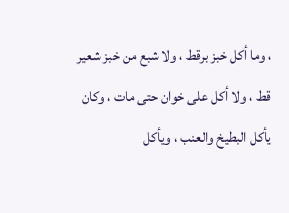، وما أكل خبز برقط ، ولا شبع من خبز شعير قط ، ولا أكل على خوان حتى مات ، وكان يأكل البطيخ والعنب ، ويأكل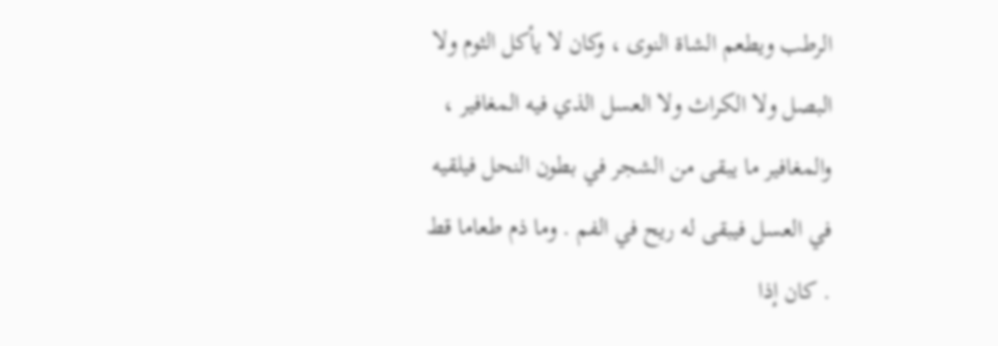الرطب ويطعم الشاة النوى ، وكان لا يأكل الثوم ولا البصل ولا الكراث ولا العسل الذي فيه المغافير ، والمغافير ما يبقى من الشجر في بطون النحل فيلقيه في العسل فيبقى له ريح في الفم . وما ذم طعاما قط . كان إذا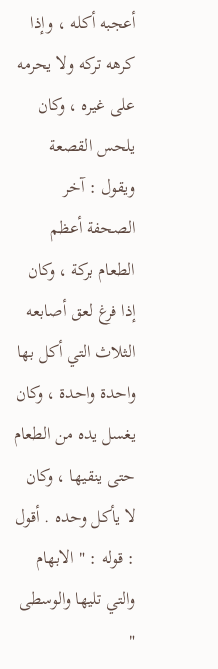أعجبه أكله ، وإذا كرهه تركه ولا يحرمه على غيره ، وكان يلحس القصعة ويقول : آخر الصحفة أعظم الطعام بركة ، وكان إذا فرغ لعق أصابعه الثلاث التي أكل بها واحدة واحدة ، وكان يغسل يده من الطعام حتى ينقيها ، وكان لا يأكل وحده . أقول : قوله : " الابهام والتي تليها والوسطى "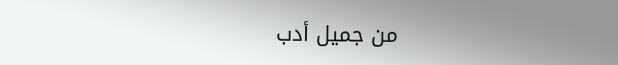من جميل أدب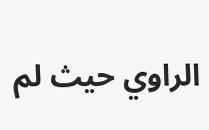الراوي حيث لم